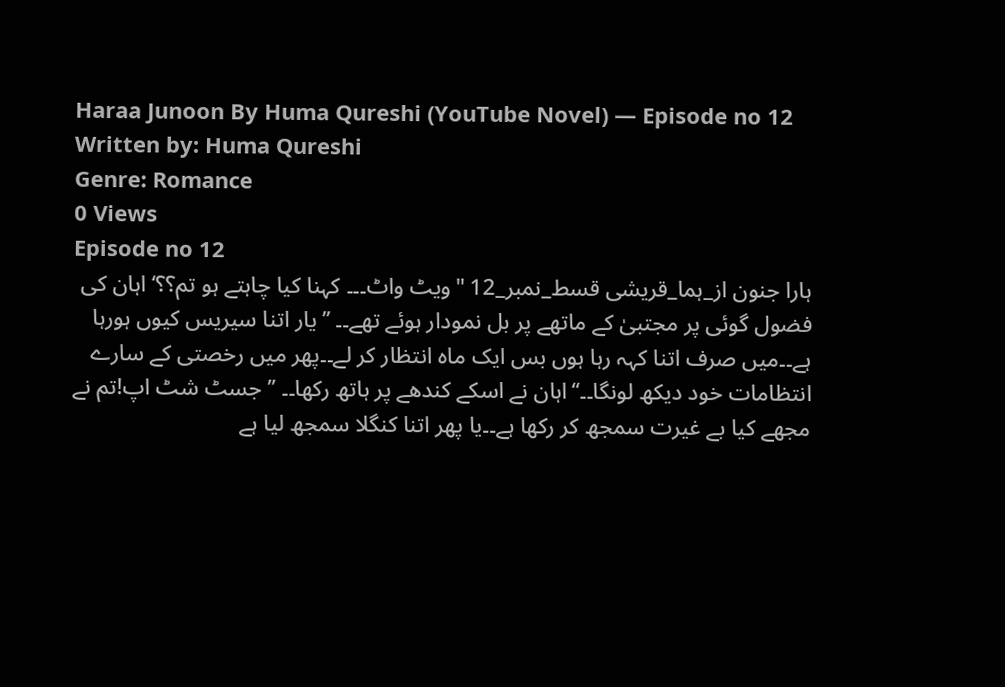Haraa Junoon By Huma Qureshi (YouTube Novel) — Episode no 12
Written by: Huma Qureshi
Genre: Romance
0 Views
Episode no 12
ہارا جنون از_ہما_قریشی قسط_نمبر_12 "ویٹ واٹ۔۔۔ کہنا کیا چاہتے ہو تم؟؟‘ اہان کی فضول گوئی پر مجتبیٰ کے ماتھے پر بل نمودار ہوئے تھے۔۔ ’’یار اتنا سیریس کیوں ہورہا ہے۔۔میں صرف اتنا کہہ رہا ہوں بس ایک ماہ انتظار کر لے۔۔پھر میں رخصتی کے سارے انتظامات خود دیکھ لونگا۔۔‘‘اہان نے اسکے کندھے پر ہاتھ رکھا۔۔ ’’جسٹ شٹ اپ!تم نے مجھے کیا بے غیرت سمجھ کر رکھا ہے۔۔یا پھر اتنا کنگلا سمجھ لیا ہے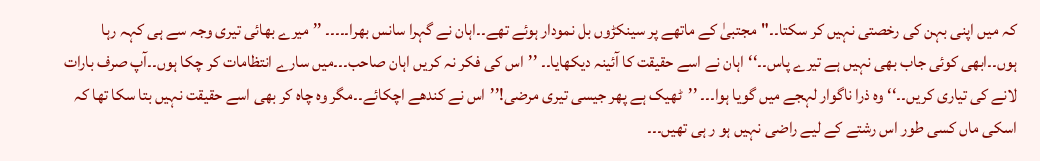کہ میں اپنی بہن کی رخصتی نہیں کر سکتا۔۔"مجتبیٰ کے ماتھے پر سینکڑوں بل نمودار ہوئے تھے۔۔اہان نے گہرا سانس بھرا۔۔۔۔۔ ’’میرے بھائی تیری وجہ سے ہی کہہ رہا ہوں۔۔ابھی کوئی جاب بھی نہیں ہے تیرے پاس۔۔‘‘اہان نے اسے حقیقت کا آئینہ دیکھایا۔۔ ’’اس کی فکر نہ کریں اہان صاحب۔۔۔میں سارے انتظامات کر چکا ہوں۔۔آپ صرف بارات لانے کی تیاری کریں۔۔‘‘وہ ذرا ناگوار لہجے میں گویا ہوا۔۔۔ ’’ٹھیک ہے پھر جیسی تیری مرضی!’’اس نے کندھے اچکائے۔۔مگر وہ چاہ کر بھی اسے حقیقت نہیں بتا سکا تھا کہ اسکی ماں کسی طور اس رشتے کے لیے راضی نہیں ہو ر ہی تھیں۔۔۔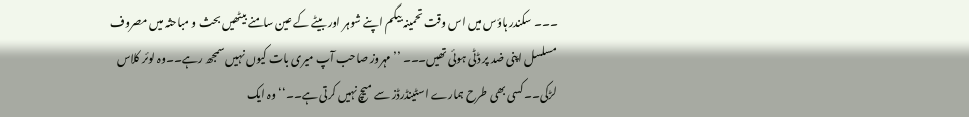۔۔۔ سکندر ہاؤس میں اس وقت تحمینہ بیگم اپنے شوہر اور بیٹے کے عین سامنے بیٹھیں بحث و مباحثہ میں مصروف مسلسل اپنی ضد پر ڈٹی ہوئی تھیں۔۔۔ ’’ مہروز صاحب آپ میری بات کیوں نہیں سمجھ رہے۔۔وہ لوئر کلاس لڑکی۔۔کسی بھی طرح ہمارے اسٹینڈرڈز سے میچ نہیں کرتی ہے۔۔‘‘ وہ ایک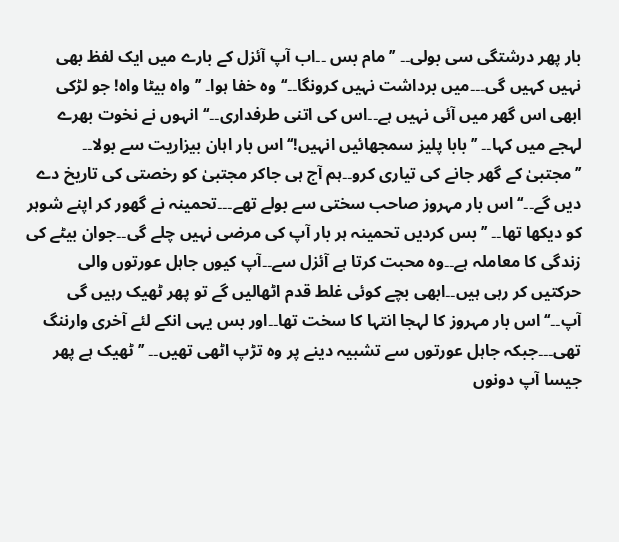بار پھر درشتگی سی بولی۔۔ ’’مام بس ۔۔اب آپ آئزل کے بارے میں ایک لفظ بھی نہیں کہیں گی۔۔۔میں برداشت نہیں کرونگا۔۔‘‘وہ خفا ہوا۔ ’’واہ بیٹا واہ! جو لڑکی ابھی اس گھر میں آئی نہیں ہے۔۔اس کی اتنی طرفداری۔۔‘‘انہوں نے نخوت بھرے لہجے میں کہا۔۔ ’’بابا پلیز سمجھائیں انہیں!‘‘اس بار اہان بیزاریت سے بولا۔۔ ’’مجتبیٰ کے گھر جانے کی تیاری کرو۔۔ہم آج ہی جاکر مجتبیٰ کو رخصتی کی تاریخ دے دیں گے۔۔‘‘ اس بار مہروز صاحب سختی سے بولے تھے۔۔۔تحمینہ نے گھور کر اپنے شوہر کو دیکھا تھا۔۔ ’’بس کردیں تحمینہ ہر بار آپ کی مرضی نہیں چلے گی۔۔جوان بیٹے کی زندگی کا معاملہ ہے۔۔وہ محبت کرتا ہے آئزل سے۔۔آپ کیوں جاہل عورتوں والی حرکتیں کر رہی ہیں۔۔ابھی بچے کوئی غلط قدم اٹھالیں گے تو پھر ٹھیک رہیں گی آپ۔۔‘‘اس بار مہروز کا لہجا انتہا کا سخت تھا۔۔اور بس یہی انکے لئے آخری وارننگ تھی۔۔۔جبکہ جاہل عورتوں سے تشبیہ دینے پر وہ تڑپ اٹھی تھیں۔۔ ’’ٹھیک ہے پھر جیسا آپ دونوں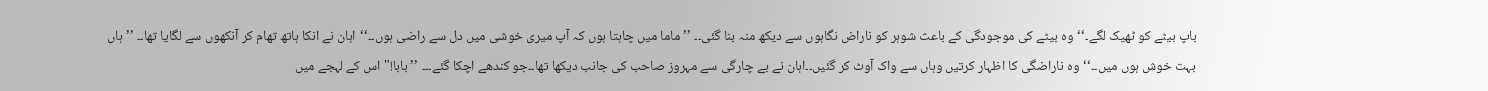باپ بیٹے کو ٹھیک لگے۔‘‘وہ بیٹے کی موجودگی کے باعث شوہر کو ناراض نگاہوں سے دیکھ منہ بنا گئی۔۔ ’’ماما میں چاہتا ہوں کہ آپ میری خوشی میں دل سے راضی ہوں۔۔‘‘اہان نے انکا ہاتھ تھام کر آنکھوں سے لگایا تھا۔۔ ’’ہاں بہت خوش ہوں میں۔۔‘‘وہ ناراضگی کا اظہار کرتیں وہاں سے واک آوٹ کر گئیں۔۔اہان نے بے چارگی سے مہروز صاحب کی جانب دیکھا تھا۔۔جو کندھے اچکا گئے۔۔۔ ’’بابا!"اس کے لہجے میں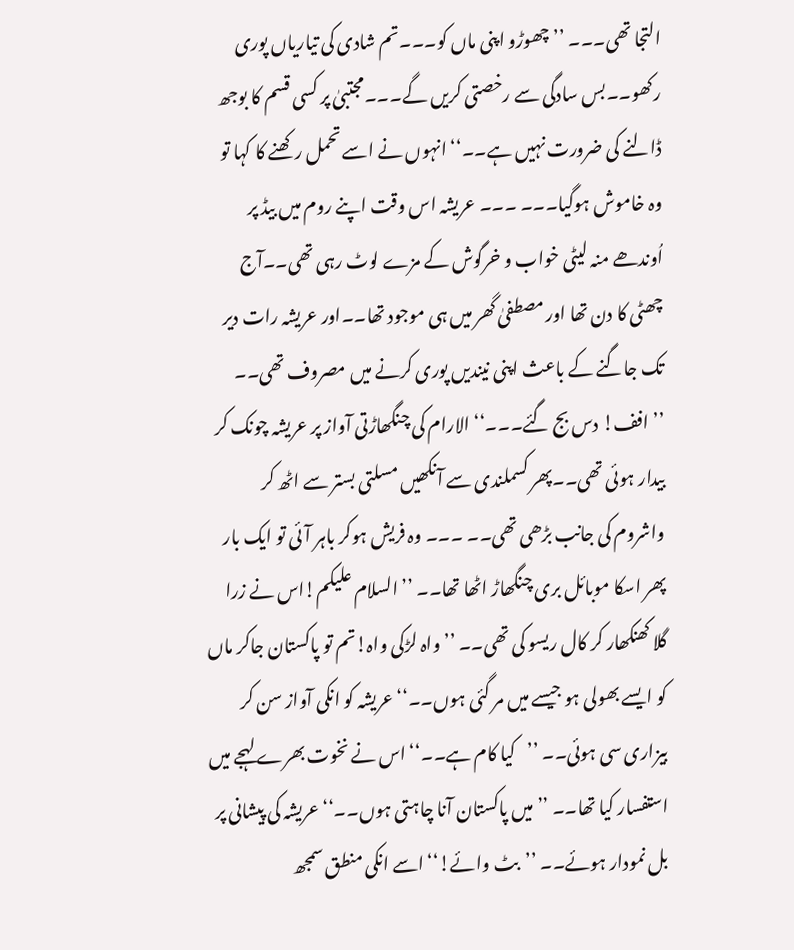التجا تھی۔۔۔ ’’چھوڑو اپنی ماں کو۔۔۔تم شادی کی تیاریاں پوری رکھو۔۔بس سادگی سے رخصتی کریں گے۔۔۔مجتبیٰ پر کسی قسم کا بوجھ ڈالنے کی ضرورت نہیں ہے۔۔‘‘انہوں نے اسے تحمل رکھنے کا کہا تو وہ خاموش ہوگیا۔۔۔ ۔۔۔ عریشہ اس وقت اپنے روم میں بیڈ پر اُوندھے منہ لیٹی خواب و خرگوش کے مزے لوٹ رہی تھی۔۔آج چھٹی کا دن تھا اور مصطفیٰ گھر میں ہی موجود تھا۔۔اور عریشہ رات دیر تک جاگنے کے باعث اپنی نیندیں پوری کرنے میں مصروف تھی۔۔ ’’افف! دس بج گئے۔۔۔‘‘الارام کی چنگھاڑتی آواز پر عریشہ چونک کر بیدار ہوئی تھی۔۔پھر کسملندی سے آنکھیں مسلتی بستر سے اٹھ کر واشروم کی جانب بڑھی تھی۔۔ ۔۔۔ وہ فریش ہوکر باہر آئی تو ایک بار پھر اسکا موبائل بری چنگھاڑ اٹھا تھا۔۔ ’’السلام علیکم!اس نے زرا گلا کھنکھار کر کال ریسو کی تھی۔۔ ’’واہ لڑکی واہ!تم تو پاکستان جاکر ماں کو ایسے بھولی ہو جیسے میں مر گئی ہوں۔۔‘‘عریشہ کو انکی آواز سن کر بیزاری سی ہوئی۔۔ ’’کیا کام ہے۔۔‘‘اس نے نخوت بھرے لہجے میں استفسار کیا تھا۔۔ ’’میں پاکستان آنا چاہتی ہوں۔۔‘‘عریشہ کی پیشانی پر بل نمودار ہوئے۔۔ ’’بٹ وائے!‘‘اسے انکی منطق سمجھ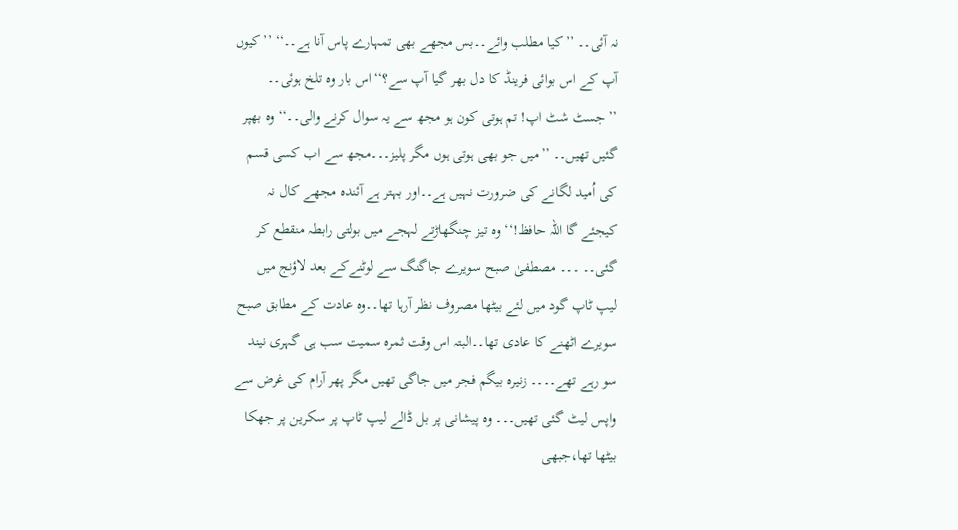نہ آئی۔۔ ’’کیا مطلب وائے۔۔بس مجھے بھی تمہارے پاس آنا ہے۔۔‘‘ ’’کیوں آپ کے اس بوائی فرینڈ کا دل بھر گیا آپ سے؟‘‘اس بار وہ تلخ ہوئی۔۔ ’’جسٹ شٹ اپ! تم ہوتی کون ہو مجھ سے یہ سوال کرنے والی۔۔‘‘وہ بھپر گئیں تھیں۔۔ ’’میں جو بھی ہوتی ہوں مگر پلیز۔۔۔مجھ سے اب کسی قسم کی اُمید لگانے کی ضرورت نہیں ہے۔۔اور بہتر ہے آئندہ مجھے کال نہ کیجئے گا اللہ حافظ!‘‘وہ تیز چنگھاڑتے لہجے میں بولتی رابطہ منقطع کر گئی۔۔ ۔۔۔ مصطفیٰ صبح سویرے جاگنگ سے لوٹنےکے بعد لاؤنج میں لیپ ٹاپ گود میں لئے بیٹھا مصروف نظر آرہا تھا۔۔وہ عادت کے مطابق صبح سویرے اٹھنے کا عادی تھا۔۔البتہ اس وقت ثمرہ سمیت سب ہی گہری نیند سو رہے تھے۔۔۔۔ زنیرہ بیگم فجر میں جاگی تھیں مگر پھر آرام کی غرض سے واپس لیٹ گئی تھیں۔۔۔ وہ پیشانی پر بل ڈالے لیپ ٹاپ پر سکرین پر جھکا بیٹھا تھا،جبھی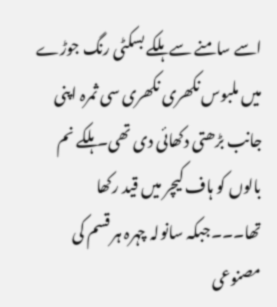اسے سامنے سے ہلکے بسکٹی رنگ جوڑے میں ملبوس نکھری نکھری سی ثمرہ اپنی جانب بڑھتی دکھائی دی تھی۔ہلکے نم بالوں کو ہاف کیچر میں قید رکھا تھا۔۔۔جبکہ سانولہ چہرہ ہر قسم کی مصنوعی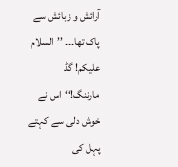آرائش و زبائش سے پاک تھا۔۔۔ ’’السلام علیکم! گڈ مارننگ!‘‘اس نے خوش دلی سے کہتے پہل کی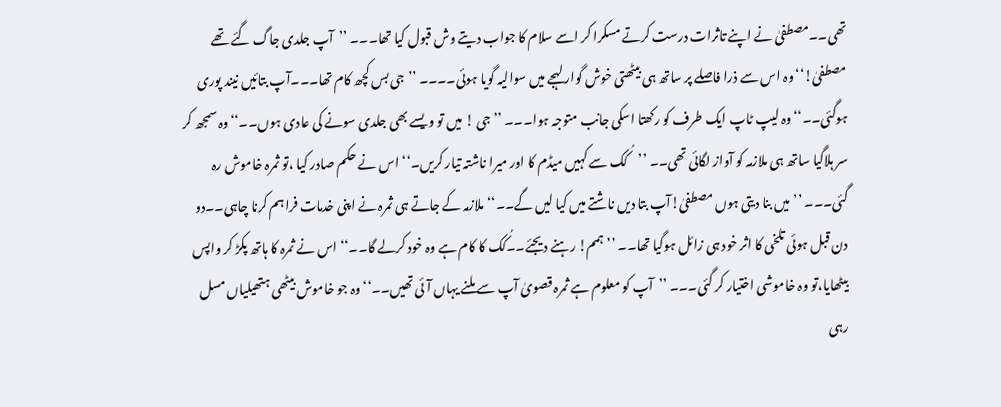تھی۔۔مصطفیٰ نے اپنے تاثرات درست کرتے مسکرا کر اسے سلام کا جواب دیتے وش قبول کیا تھا۔۔۔ ’’آپ جلدی جاگ گئے تھے مصطفیٰ!‘‘وہ اس سے ذرا فاصلے پر ساتھ ہی بیٹھتی خوش گوار لہجے میں سوالیہ گویا ہوئی۔۔۔۔ ’’جی بس کچھ کام تھا۔۔۔آپ بتائیں نیند پوری ہوگئی۔۔‘‘وہ لیپ ٹاپ ایک طرف کو رکھتا اسکی جانب متوجہ ہوا۔۔۔ ’’جی ! میں تو ویسے بھی جلدی سونے کی عادی ہوں۔۔‘‘وہ سمجھ کر سر ہلاگیا ساتھ ہی ملازمہ کو آواز لگائی تھی۔۔ ’’کُک سے کہیں میڈم کا اور میرا ناشتہ تیار کریں۔‘‘اس نے حکم صادر کیا ،تو ثمرہ خاموش رہ گئی۔۔۔ ’’میں بنا دیتی ہوں مصطفیٰ!آپ بتا دیں ناشتے میں کیا لیں گے۔۔‘‘ملازمہ کے جاتے ہی ثمرہ نے اپنی خدمات فراہم کرنا چاہی۔۔دو دن قبل ہوئی تلخی کا اثر خود ہی زائل ہوگیا تھا۔۔ ’’ہمم! رہنے دیجئے۔۔کُک کا کام ہے وہ خود کرلے گا۔۔‘‘اس نے ثمرہ کا ہاتھ پکڑ کر واپس بیٹھایا،تو وہ خاموشی اختیار کر گئی۔۔۔ ’’آپ کو معلوم ہے ثمرہ قصویٰ آپ سے ملنے یہاں آئی تھیں۔۔‘‘وہ جو خاموش بیٹھی ہتھیلیاں مسل رہی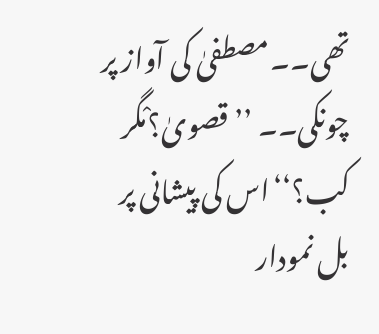تھی۔۔مصطفیٰ کی آواز پر چونکی۔۔ ’’قصویٰ؟ْمگر کب؟‘‘اس کی پیشانی پر بل نمودار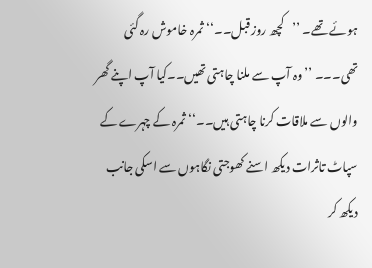ہوئے تھے۔ ’’کچھ روز قبل۔۔‘‘ثمرہ خاموش رہ گئی تھی۔۔۔ ’’وہ آپ سے ملنا چاہتی تھیں۔۔کیا آپ اپنے گھر والوں سے ملاقات کرنا چاہتی ہیں۔۔‘‘ثمرہ کے چہرے کے سپاٹ تاثرات دیکھ اسنے کھوجتی نگاہوں سے اسکی جانب دیکھ کر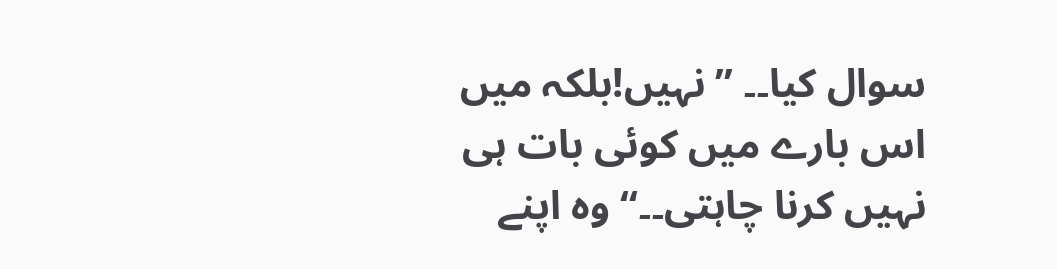سوال کیا۔۔ ’’نہیں!بلکہ میں اس بارے میں کوئی بات ہی نہیں کرنا چاہتی۔۔‘‘وہ اپنے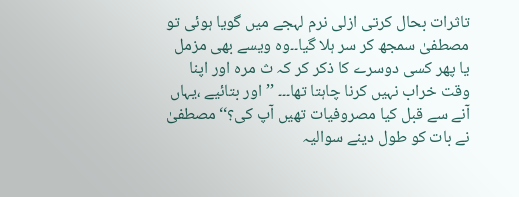تاثرات بحال کرتی ازلی نرم لہجے میں گویا ہوئی تو مصطفیٰ سمجھ کر سر ہلا گیا۔۔وہ ویسے بھی مزمل یا پھر کسی دوسرے کا ذکر کر کہ ث مرہ اور اپنا وقت خراب نہیں کرنا چاہتا تھا۔۔۔ ’’اور بتائیے ،یہاں آنے سے قبل کیا مصروفیات تھیں آپ کی؟‘‘مصطفیٰ نے بات کو طول دینے سوالیہ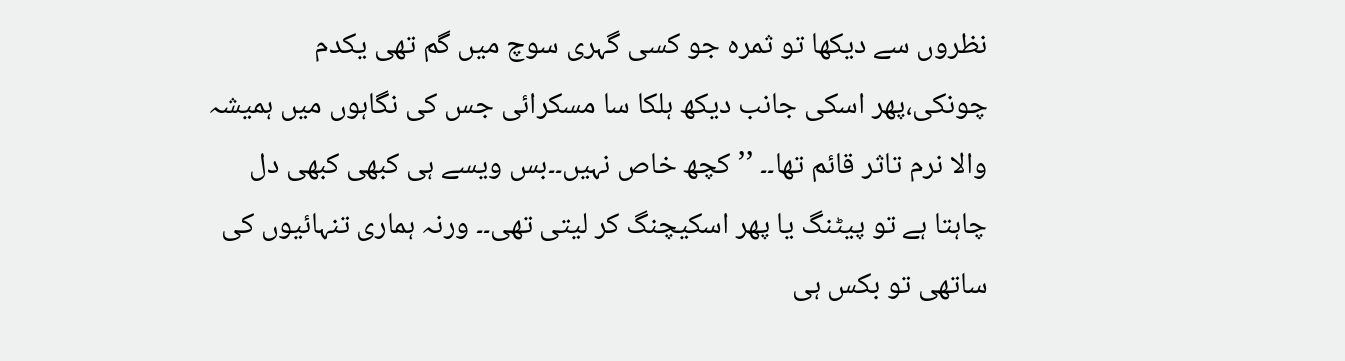نظروں سے دیکھا تو ثمرہ جو کسی گہری سوچ میں گم تھی یکدم چونکی،پھر اسکی جانب دیکھ ہلکا سا مسکرائی جس کی نگاہوں میں ہمیشہ والا نرم تاثر قائم تھا۔۔ ’’کچھ خاص نہیں۔۔بس ویسے ہی کبھی کبھی دل چاہتا ہے تو پیٹنگ یا پھر اسکیچنگ کر لیتی تھی۔۔ ورنہ ہماری تنہائیوں کی ساتھی تو بکس ہی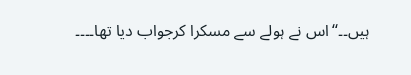ہیں۔۔‘‘اس نے ہولے سے مسکرا کرجواب دیا تھا۔۔۔۔